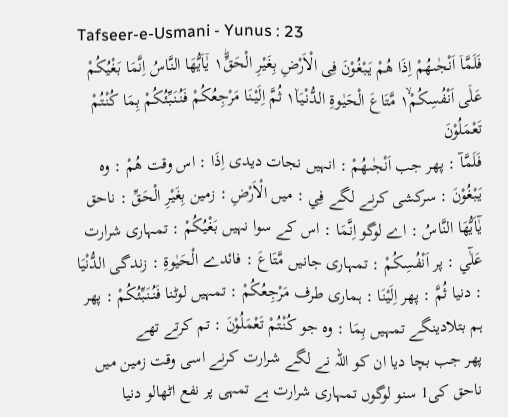Tafseer-e-Usmani - Yunus : 23
فَلَمَّاۤ اَنْجٰىهُمْ اِذَا هُمْ یَبْغُوْنَ فِی الْاَرْضِ بِغَیْرِ الْحَقِّ١ؕ یٰۤاَیُّهَا النَّاسُ اِنَّمَا بَغْیُكُمْ عَلٰۤى اَنْفُسِكُمْ١ۙ مَّتَاعَ الْحَیٰوةِ الدُّنْیَا١٘ ثُمَّ اِلَیْنَا مَرْجِعُكُمْ فَنُنَبِّئُكُمْ بِمَا كُنْتُمْ تَعْمَلُوْنَ
فَلَمَّآ : پھر جب اَنْجٰىھُمْ : انہیں نجات دیدی اِذَا : اس وقت ھُمْ : وہ يَبْغُوْنَ : سرکشی کرنے لگے فِي : میں الْاَرْضِ : زمین بِغَيْرِ الْحَقِّ : ناحق يٰٓاَيُّھَا النَّاسُ : اے لوگو اِنَّمَا : اس کے سوا نہیں بَغْيُكُمْ : تمہاری شرارت عَلٰٓي : پر اَنْفُسِكُمْ : تمہاری جانیں مَّتَاعَ : فائدے الْحَيٰوةِ : زندگی الدُّنْيَا : دنیا ثُمَّ : پھر اِلَيْنَا : ہماری طرف مَرْجِعُكُمْ : تمہیں لوٹنا فَنُنَبِّئُكُمْ : پھر ہم بتلادینگے تمہیں بِمَا : وہ جو كُنْتُمْ تَعْمَلُوْنَ : تم کرتے تھے
پھر جب بچا دیا ان کو اللہ نے لگے شرارت کرنے اسی وقت زمین میں ناحق کی1 سنو لوگوں تمہاری شرارت ہے تمہی پر نفع اٹھالو دنیا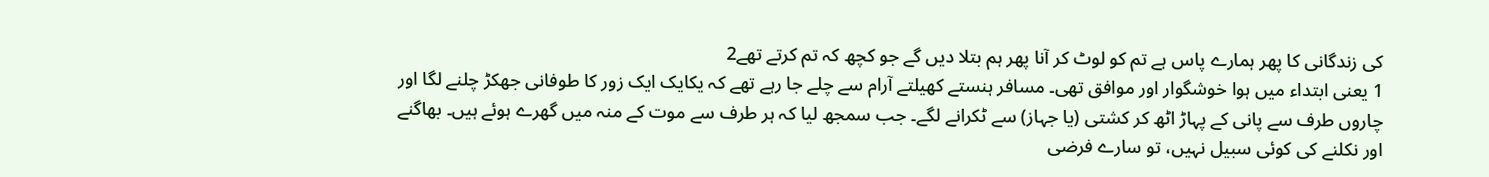کی زندگانی کا پھر ہمارے پاس ہے تم کو لوٹ کر آنا پھر ہم بتلا دیں گے جو کچھ کہ تم کرتے تھے2
1 یعنی ابتداء میں ہوا خوشگوار اور موافق تھی۔ مسافر ہنستے کھیلتے آرام سے چلے جا رہے تھے کہ یکایک ایک زور کا طوفانی جھکڑ چلنے لگا اور چاروں طرف سے پانی کے پہاڑ اٹھ کر کشتی (یا جہاز) سے ٹکرانے لگے۔ جب سمجھ لیا کہ ہر طرف سے موت کے منہ میں گھرے ہوئے ہیں۔ بھاگنے اور نکلنے کی کوئی سبیل نہیں، تو سارے فرضی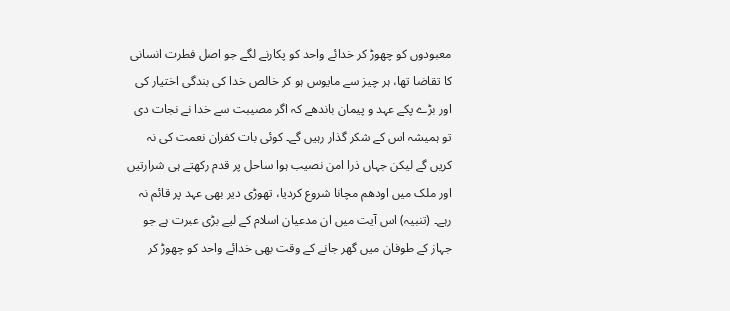معبودوں کو چھوڑ کر خدائے واحد کو پکارنے لگے جو اصل فطرت انسانی کا تقاضا تھا، ہر چیز سے مایوس ہو کر خالص خدا کی بندگی اختیار کی اور بڑے پکے عہد و پیمان باندھے کہ اگر مصیبت سے خدا نے نجات دی تو ہمیشہ اس کے شکر گذار رہیں گے۔ کوئی بات کفران نعمت کی نہ کریں گے لیکن جہاں ذرا امن نصیب ہوا ساحل پر قدم رکھتے ہی شرارتیں اور ملک میں اودھم مچانا شروع کردیا، تھوڑی دیر بھی عہد پر قائم نہ رہے۔ (تنبیہ) اس آیت میں ان مدعیان اسلام کے لیے بڑی عبرت ہے جو جہاز کے طوفان میں گھر جانے کے وقت بھی خدائے واحد کو چھوڑ کر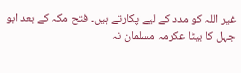غیر اللہ کو مدد کے لیے پکارتے ہیں۔ فتح مکہ کے بعد ابو جہل کا بیٹا عکرمہ مسلمان نہ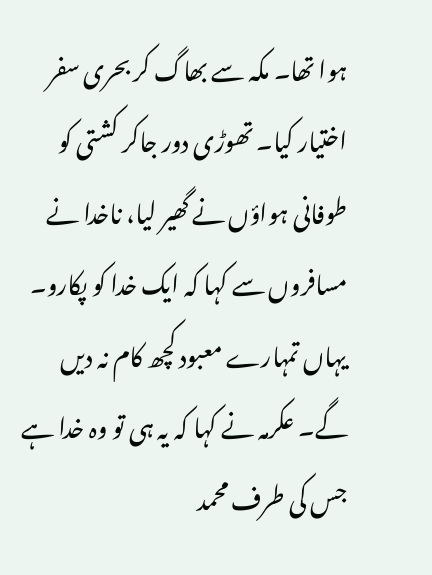ہوا تھا۔ مکہ سے بھاگ کر بحری سفر اختیار کیا۔ تھوڑی دور جاکر کشتی کو طوفانی ہواؤں نے گھیر لیا، ناخدا نے مسافروں سے کہا کہ ایک خدا کو پکارو۔ یہاں تمہارے معبود کچھ کام نہ دیں گے۔ عکرمہ نے کہا کہ یہ ہی تو وہ خدا ہے جس کی طرف محمد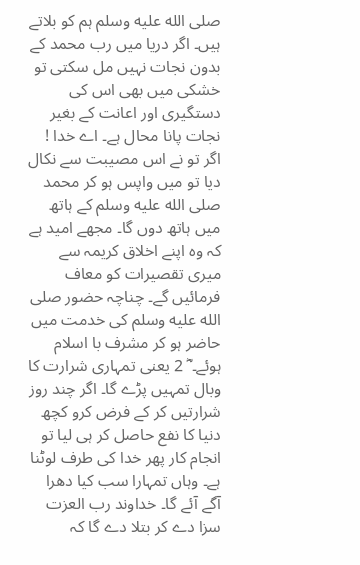صلى الله عليه وسلم ہم کو بلاتے ہیں۔ اگر دریا میں رب محمد کے بدون نجات نہیں مل سکتی تو خشکی میں بھی اس کی دستگیری اور اعانت کے بغیر نجات پانا محال ہے۔ اے خدا ! اگر تو نے اس مصیبت سے نکال دیا تو میں واپس ہو کر محمد صلى الله عليه وسلم کے ہاتھ میں ہاتھ دوں گا۔ مجھے امید ہے کہ وہ اپنے اخلاق کریمہ سے میری تقصیرات کو معاف فرمائیں گے۔ چناچہ حضور صلى الله عليه وسلم کی خدمت میں حاضر ہو کر مشرف با اسلام ہوئے۔ ؓ 2 یعنی تمہاری شرارت کا وبال تمہیں پڑے گا۔ اگر چند روز شرارتیں کر کے فرض کرو کچھ دنیا کا نفع حاصل کر ہی لیا تو انجام کار پھر خدا کی طرف لوٹنا ہے۔ وہاں تمہارا سب کیا دھرا آگے آئے گا۔ خداوند رب العزت سزا دے کر بتلا دے گا کہ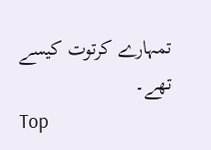تمہارے کرتوت کیسے تھے۔
Top